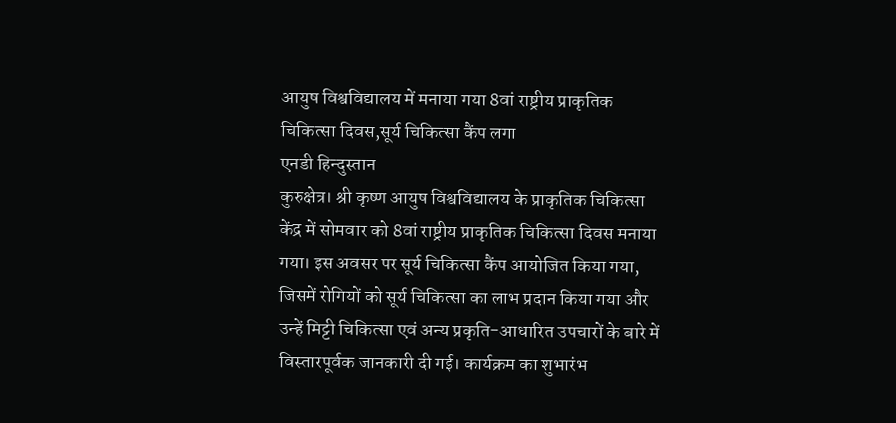आयुष विश्वविद्यालय में मनाया गया 8वां राष्ट्रीय प्राकृतिक चिकित्सा दिवस,सूर्य चिकित्सा कैंप लगा
एनडी हिन्दुस्तान
कुरुक्षेत्र। श्री कृष्ण आयुष विश्वविद्यालय के प्राकृतिक चिकित्सा केंद्र में सोमवार को 8वां राष्ट्रीय प्राकृतिक चिकित्सा दिवस मनाया गया। इस अवसर पर सूर्य चिकित्सा कैंप आयोजित किया गया, जिसमें रोगियों को सूर्य चिकित्सा का लाभ प्रदान किया गया और उन्हें मिट्टी चिकित्सा एवं अन्य प्रकृति-आधारित उपचारों के बारे में विस्तारपूर्वक जानकारी दी गई। कार्यक्रम का शुभारंभ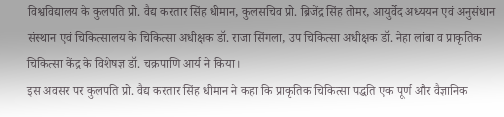विश्वविद्यालय के कुलपति प्रो. वैद्य करतार सिंह धीमान, कुलसचिव प्रो. ब्रिजेंद्र सिंह तोमर, आयुर्वेद अध्ययन एवं अनुसंधान संस्थान एवं चिकित्सालय के चिकित्सा अधीक्षक डॉ. राजा सिंगला, उप चिकित्सा अधीक्षक डॉ. नेहा लांबा व प्राकृतिक चिकित्सा केंद्र के विशेषज्ञ डॉ. चक्रपाणि आर्य ने किया।
इस अवसर पर कुलपति प्रो. वैद्य करतार सिंह धीमान ने कहा कि प्राकृतिक चिकित्सा पद्धति एक पूर्ण और वैज्ञानिक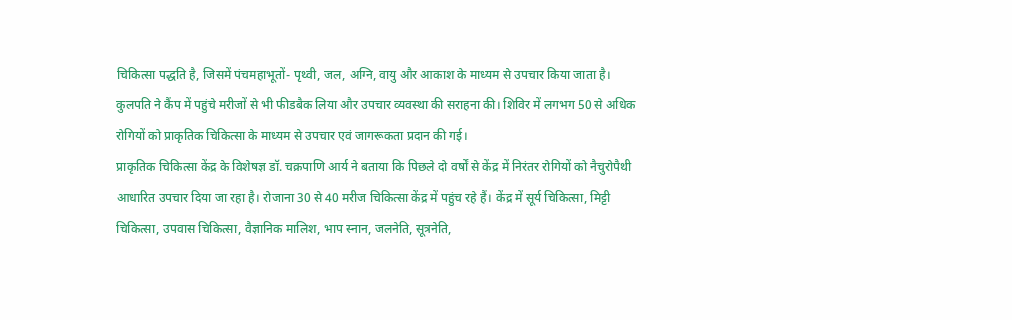चिकित्सा पद्धति है, जिसमें पंचमहाभूतों- पृथ्वी, जल, अग्नि, वायु और आकाश के माध्यम से उपचार किया जाता है। कुलपति ने कैंप में पहुंचे मरीजों से भी फीडबैक लिया और उपचार व्यवस्था की सराहना की। शिविर में लगभग 50 से अधिक रोगियों को प्राकृतिक चिकित्सा के माध्यम से उपचार एवं जागरूकता प्रदान की गई।
प्राकृतिक चिकित्सा केंद्र के विशेषज्ञ डॉ. चक्रपाणि आर्य ने बताया कि पिछले दो वर्षों से केंद्र में निरंतर रोगियों को नैचुरोपैथी आधारित उपचार दिया जा रहा है। रोजाना 30 से 40 मरीज चिकित्सा केंद्र में पहुंच रहे हैं। केंद्र में सूर्य चिकित्सा, मिट्टी चिकित्सा, उपवास चिकित्सा, वैज्ञानिक मालिश, भाप स्नान, जलनेति, सूत्रनेति,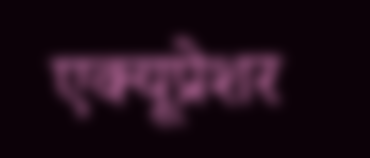एक्यूप्रेशर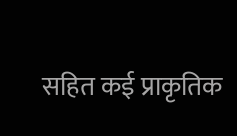सहित कई प्राकृतिक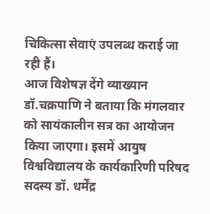चिकित्सा सेवाएं उपलब्ध कराई जा रही हैं।
आज विशेषज्ञ देंगे व्याख्यान
डॉ.चक्रपाणि ने बताया कि मंगलवार को सायंकालीन सत्र का आयोजन किया जाएगा। इसमें आयुष विश्वविद्यालय के कार्यकारिणी परिषद सदस्य डॉ. धर्मेंद्र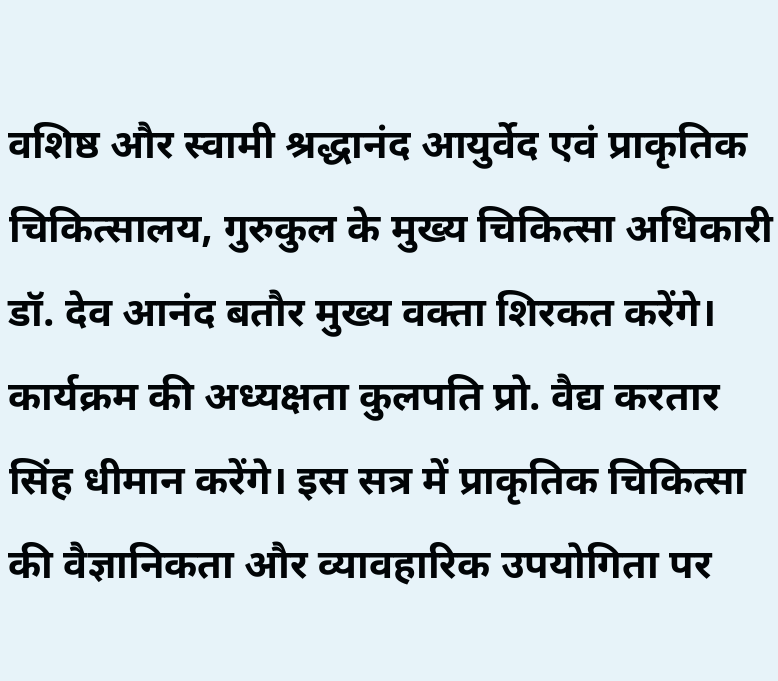वशिष्ठ और स्वामी श्रद्धानंद आयुर्वेद एवं प्राकृतिक चिकित्सालय, गुरुकुल के मुख्य चिकित्सा अधिकारी डॉ. देव आनंद बतौर मुख्य वक्ता शिरकत करेंगे। कार्यक्रम की अध्यक्षता कुलपति प्रो. वैद्य करतार सिंह धीमान करेंगे। इस सत्र में प्राकृतिक चिकित्सा की वैज्ञानिकता और व्यावहारिक उपयोगिता पर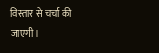विस्तार से चर्चा की जाएगी।